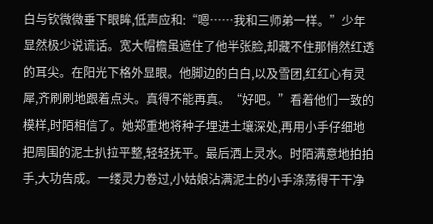白与钦微微垂下眼眸,低声应和:“嗯……我和三师弟一样。”少年显然极少说谎话。宽大帽檐虽遮住了他半张脸,却藏不住那悄然红透的耳尖。在阳光下格外显眼。他脚边的白白,以及雪团,红红心有灵犀,齐刷刷地跟着点头。真得不能再真。“好吧。”看着他们一致的模样,时陌相信了。她郑重地将种子埋进土壤深处,再用小手仔细地把周围的泥土扒拉平整,轻轻抚平。最后洒上灵水。时陌满意地拍拍手,大功告成。一缕灵力卷过,小姑娘沾满泥土的小手涤荡得干干净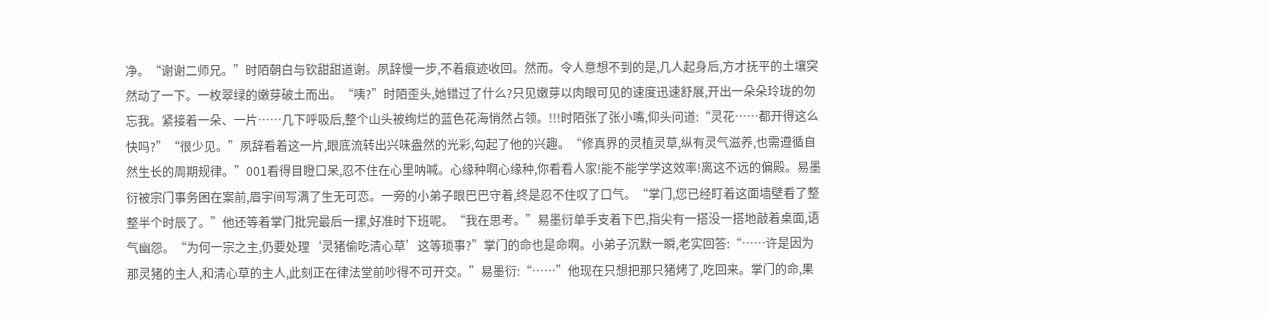净。“谢谢二师兄。”时陌朝白与钦甜甜道谢。夙辞慢一步,不着痕迹收回。然而。令人意想不到的是,几人起身后,方才抚平的土壤突然动了一下。一枚翠绿的嫩芽破土而出。“咦?”时陌歪头,她错过了什么?只见嫩芽以肉眼可见的速度迅速舒展,开出一朵朵玲珑的勿忘我。紧接着一朵、一片……几下呼吸后,整个山头被绚烂的蓝色花海悄然占领。!!!时陌张了张小嘴,仰头问道:“灵花……都开得这么快吗?”“很少见。”夙辞看着这一片,眼底流转出兴味盎然的光彩,勾起了他的兴趣。“修真界的灵植灵草,纵有灵气滋养,也需遵循自然生长的周期规律。”001看得目瞪口呆,忍不住在心里呐喊。心缘种啊心缘种,你看看人家!能不能学学这效率!离这不远的偏殿。易墨衍被宗门事务困在案前,眉宇间写满了生无可恋。一旁的小弟子眼巴巴守着,终是忍不住叹了口气。“掌门,您已经盯着这面墙壁看了整整半个时辰了。”他还等着掌门批完最后一摞,好准时下班呢。“我在思考。”易墨衍单手支着下巴,指尖有一搭没一搭地敲着桌面,语气幽怨。“为何一宗之主,仍要处理‘灵猪偷吃清心草’这等琐事?”掌门的命也是命啊。小弟子沉默一瞬,老实回答:“……许是因为那灵猪的主人,和清心草的主人,此刻正在律法堂前吵得不可开交。”易墨衍:“……”他现在只想把那只猪烤了,吃回来。掌门的命,果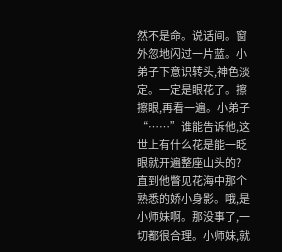然不是命。说话间。窗外忽地闪过一片蓝。小弟子下意识转头,神色淡定。一定是眼花了。擦擦眼,再看一遍。小弟子“……”谁能告诉他,这世上有什么花是能一眨眼就开遍整座山头的?直到他瞥见花海中那个熟悉的娇小身影。哦,是小师妹啊。那没事了,一切都很合理。小师妹,就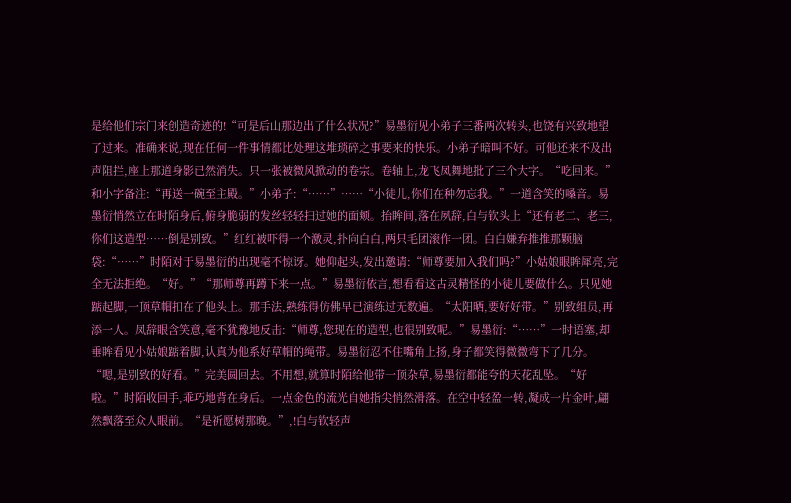是给他们宗门来创造奇迹的!“可是后山那边出了什么状况?”易墨衍见小弟子三番两次转头,也饶有兴致地望了过来。准确来说,现在任何一件事情都比处理这堆琐碎之事要来的快乐。小弟子暗叫不好。可他还来不及出声阻拦,座上那道身影已然消失。只一张被微风掀动的卷宗。卷轴上,龙飞凤舞地批了三个大字。“吃回来。”和小字备注:“再送一碗至主殿。”小弟子:“……”……“小徒儿,你们在种勿忘我。”一道含笑的嗓音。易墨衍悄然立在时陌身后,俯身脆弱的发丝轻轻扫过她的面颊。抬眸间,落在夙辞,白与钦头上“还有老二、老三,你们这造型……倒是别致。”红红被吓得一个激灵,扑向白白,两只毛团滚作一团。白白嫌弃推推那颗脑袋:“……”时陌对于易墨衍的出现毫不惊讶。她仰起头,发出邀请:“师尊要加入我们吗?”小姑娘眼眸犀亮,完全无法拒绝。“好。”“那师尊再蹲下来一点。”易墨衍依言,想看看这古灵精怪的小徒儿要做什么。只见她踮起脚,一顶草帽扣在了他头上。那手法,熟练得仿佛早已演练过无数遍。“太阳晒,要好好带。”别致组员,再添一人。凤辞眼含笑意,毫不犹豫地反击:“师尊,您现在的造型,也很别致呢。”易墨衍:“……”一时语塞,却垂眸看见小姑娘踮着脚,认真为他系好草帽的绳带。易墨衍忍不住嘴角上扬,身子都笑得微微弯下了几分。“嗯,是别致的好看。”完美圆回去。不用想,就算时陌给他带一顶杂草,易墨衍都能夸的天花乱坠。“好啦。”时陌收回手,乖巧地背在身后。一点金色的流光自她指尖悄然滑落。在空中轻盈一转,凝成一片金叶,翩然飘落至众人眼前。“是祈愿树那晚。”,!白与钦轻声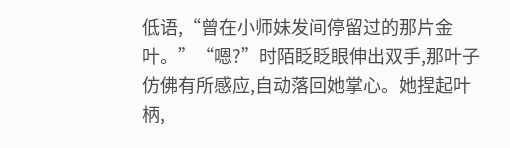低语,“曾在小师妹发间停留过的那片金叶。”“嗯?”时陌眨眨眼伸出双手,那叶子仿佛有所感应,自动落回她掌心。她捏起叶柄,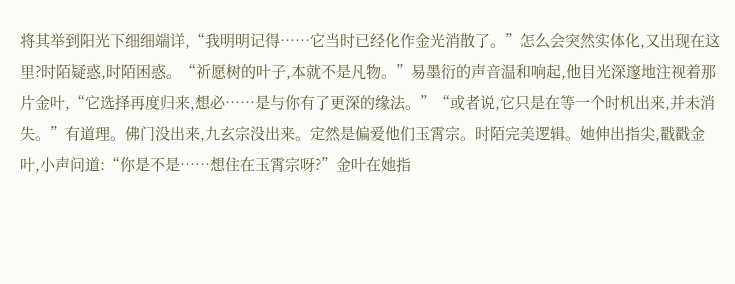将其举到阳光下细细端详,“我明明记得……它当时已经化作金光消散了。”怎么会突然实体化,又出现在这里?时陌疑惑,时陌困惑。“祈愿树的叶子,本就不是凡物。”易墨衍的声音温和响起,他目光深邃地注视着那片金叶,“它选择再度归来,想必……是与你有了更深的缘法。”“或者说,它只是在等一个时机出来,并未消失。”有道理。佛门没出来,九玄宗没出来。定然是偏爱他们玉霄宗。时陌完美逻辑。她伸出指尖,戳戳金叶,小声问道:“你是不是……想住在玉霄宗呀?”金叶在她指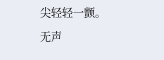尖轻轻一颤。无声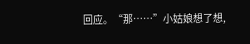回应。“那……”小姑娘想了想,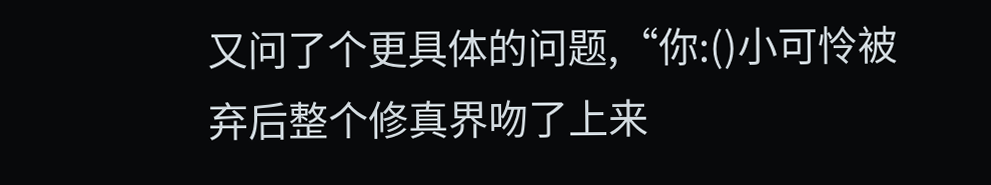又问了个更具体的问题,“你:()小可怜被弃后整个修真界吻了上来